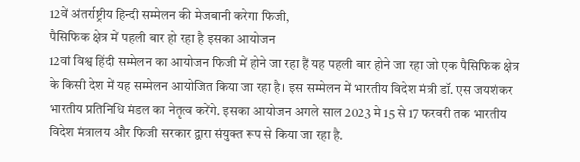12वें अंतर्राष्ट्रीय हिन्दी सम्मेलन की मेजबानी करेगा फिजी,
पैसिफिक क्षेत्र में पहली बार हो रहा है इसका आयोजन
12वां विश्व हिंदी सम्मेलन का आयोजन फिजी में होने जा रहा हैं यह पहली बार होने जा रहा जो एक पैसिफिक क्षेत्र के किसी देश में यह सम्मेलन आयोजित किया जा रहा है। इस सम्मेलन में भारतीय विदेश मंत्री डॉ. एस जयशंकर भारतीय प्रतिनिधि मंडल का नेतृत्व करेंगे. इसका आयोजन अगले साल 2023 मे 15 से 17 फरवरी तक भारतीय विदेश मंत्रालय और फिजी सरकार द्वारा संयुक्त रूप से किया जा रहा है.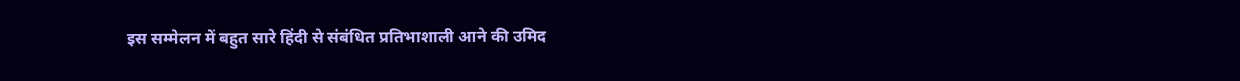इस सम्मेलन में बहुत सारे हिंदी से संबंधित प्रतिभाशाली आने की उमिद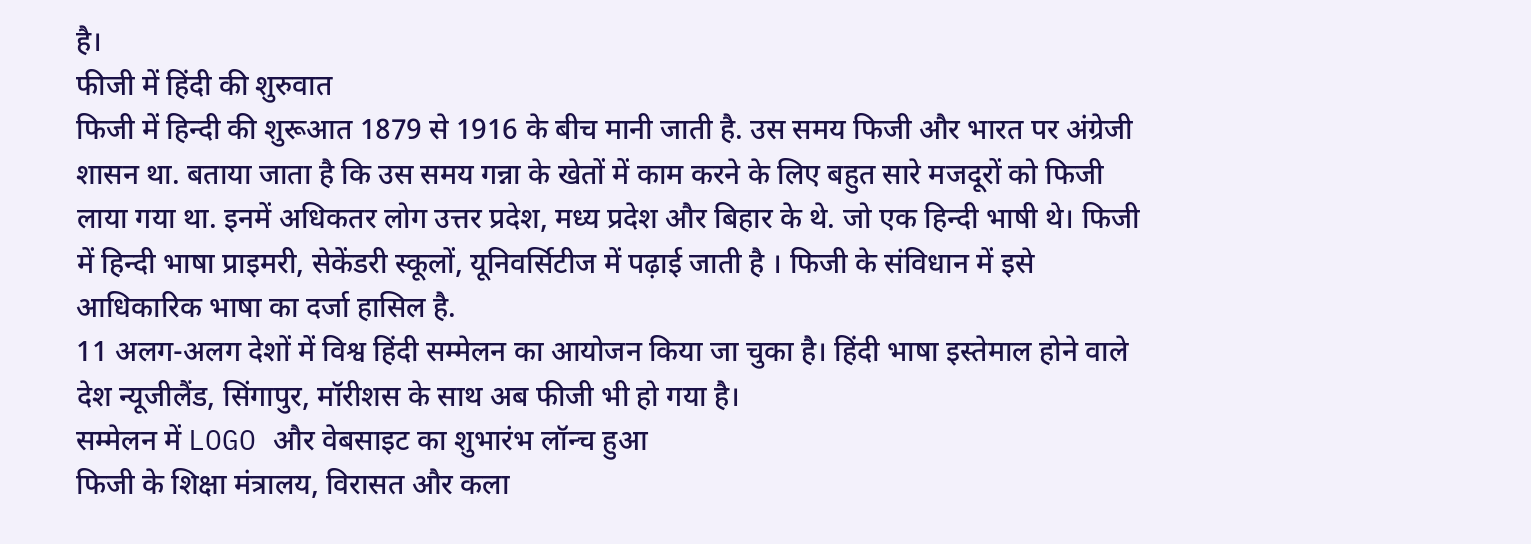है।
फीजी में हिंदी की शुरुवात
फिजी में हिन्दी की शुरूआत 1879 से 1916 के बीच मानी जाती है. उस समय फिजी और भारत पर अंग्रेजी शासन था. बताया जाता है कि उस समय गन्ना के खेतों में काम करने के लिए बहुत सारे मजदूरों को फिजी लाया गया था. इनमें अधिकतर लोग उत्तर प्रदेश, मध्य प्रदेश और बिहार के थे. जो एक हिन्दी भाषी थे। फिजी में हिन्दी भाषा प्राइमरी, सेकेंडरी स्कूलों, यूनिवर्सिटीज में पढ़ाई जाती है । फिजी के संविधान में इसे आधिकारिक भाषा का दर्जा हासिल है.
11 अलग-अलग देशों में विश्व हिंदी सम्मेलन का आयोजन किया जा चुका है। हिंदी भाषा इस्तेमाल होने वाले देश न्यूजीलैंड, सिंगापुर, मॉरीशस के साथ अब फीजी भी हो गया है।
सम्मेलन में LOGO और वेबसाइट का शुभारंभ लॉन्च हुआ
फिजी के शिक्षा मंत्रालय, विरासत और कला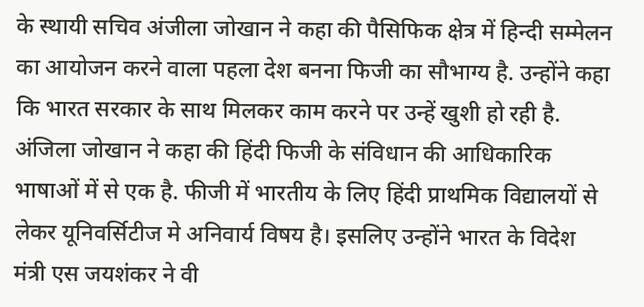के स्थायी सचिव अंजीला जोखान ने कहा की पैसिफिक क्षेत्र में हिन्दी सम्मेलन का आयोजन करने वाला पहला देश बनना फिजी का सौभाग्य है. उन्होंने कहा कि भारत सरकार के साथ मिलकर काम करने पर उन्हें खुशी हो रही है. अंजिला जोखान ने कहा की हिंदी फिजी के संविधान की आधिकारिक भाषाओं में से एक है. फीजी में भारतीय के लिए हिंदी प्राथमिक विद्यालयों से लेकर यूनिवर्सिटीज मे अनिवार्य विषय है। इसलिए उन्होंने भारत के विदेश मंत्री एस जयशंकर ने वी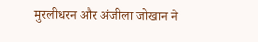मुरलीधरन और अंजीला जोखान ने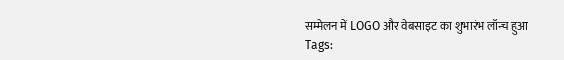सम्मेलन में LOGO और वेबसाइट का शुभारंभ लॉन्च हुआ
Tags: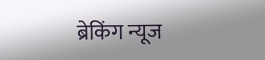ब्रेकिंग न्यूज